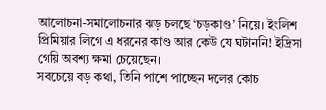আলোচনা-সমালোচনার ঝড় চলছে ‘চড়কাণ্ড’ নিয়ে। ইংলিশ প্রিমিয়ার লিগে এ ধরনের কাণ্ড আর কেউ যে ঘটাননি! ইদ্রিসা গেয়ি অবশ্য ক্ষমা চেয়েছেন।
সবচেয়ে বড় কথা, তিনি পাশে পাচ্ছেন দলের কোচ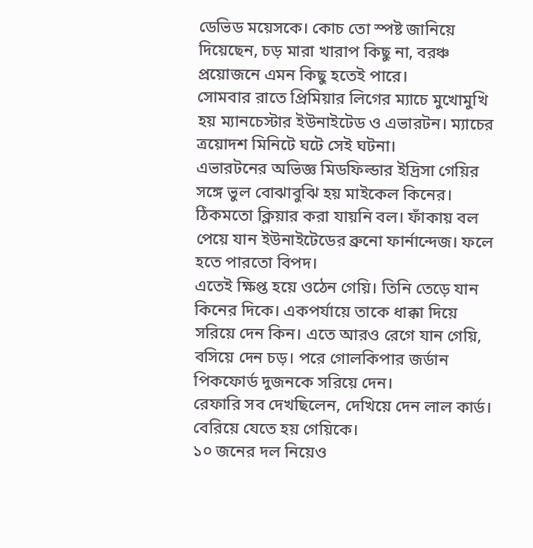ডেভিড ময়েসকে। কোচ তো স্পষ্ট জানিয়ে দিয়েছেন, চড় মারা খারাপ কিছু না, বরঞ্চ প্রয়োজনে এমন কিছু হতেই পারে।
সোমবার রাতে প্রিমিয়ার লিগের ম্যাচে মুখোমুখি হয় ম্যানচেস্টার ইউনাইটেড ও এভারটন। ম্যাচের ত্রয়োদশ মিনিটে ঘটে সেই ঘটনা।
এভারটনের অভিজ্ঞ মিডফিল্ডার ইদ্রিসা গেয়ির সঙ্গে ভুল বোঝাবুঝি হয় মাইকেল কিনের। ঠিকমতো ক্লিয়ার করা যায়নি বল। ফাঁকায় বল পেয়ে যান ইউনাইটেডের ব্রুনো ফার্নান্দেজ। ফলে হতে পারতো বিপদ।
এতেই ক্ষিপ্ত হয়ে ওঠেন গেয়ি। তিনি তেড়ে যান কিনের দিকে। একপর্যায়ে তাকে ধাক্কা দিয়ে সরিয়ে দেন কিন। এতে আরও রেগে যান গেয়ি, বসিয়ে দেন চড়। পরে গোলকিপার জর্ডান পিকফোর্ড দুজনকে সরিয়ে দেন।
রেফারি সব দেখছিলেন, দেখিয়ে দেন লাল কার্ড। বেরিয়ে যেতে হয় গেয়িকে।
১০ জনের দল নিয়েও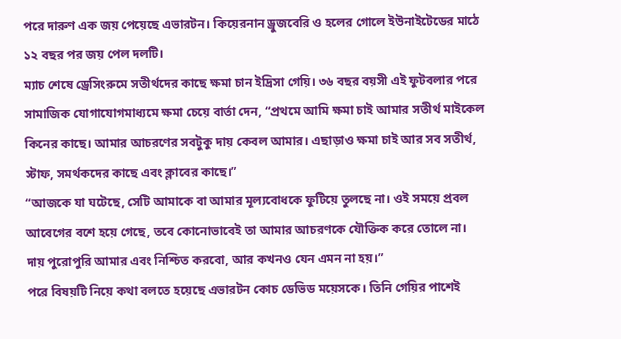পরে দারুণ এক জয় পেয়েছে এভারটন। কিয়েরনান ড্রুজবেরি ও হলের গোলে ইউনাইটেডের মাঠে ১২ বছর পর জয় পেল দলটি।
ম্যাচ শেষে ড্রেসিংরুমে সতীর্থদের কাছে ক্ষমা চান ইদ্রিসা গেয়ি। ৩৬ বছর বয়সী এই ফুটবলার পরে সামাজিক যোগাযোগমাধ্যমে ক্ষমা চেয়ে বার্তা দেন, “প্রথমে আমি ক্ষমা চাই আমার সতীর্থ মাইকেল কিনের কাছে। আমার আচরণের সবটুকু দায় কেবল আমার। এছাড়াও ক্ষমা চাই আর সব সতীর্থ, স্টাফ, সমর্থকদের কাছে এবং ক্লাবের কাছে।”
“আজকে যা ঘটেছে, সেটি আমাকে বা আমার মূল্যবোধকে ফুটিয়ে তুলছে না। ওই সময়ে প্রবল আবেগের বশে হয়ে গেছে, তবে কোনোভাবেই তা আমার আচরণকে যৌক্তিক করে তোলে না। দায় পুরোপুরি আমার এবং নিশ্চিত করবো, আর কখনও যেন এমন না হয়।”
পরে বিষয়টি নিয়ে কথা বলতে হয়েছে এভারটন কোচ ডেভিড ময়েসকে। তিনি গেয়ির পাশেই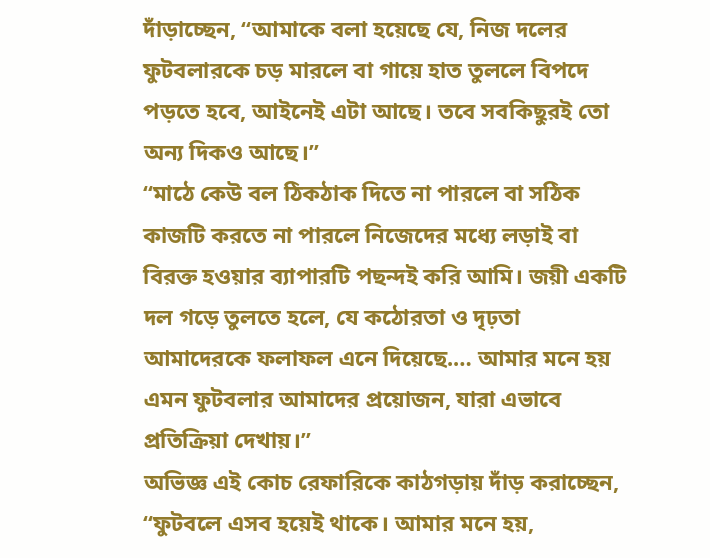দাঁড়াচ্ছেন, “আমাকে বলা হয়েছে যে, নিজ দলের ফুটবলারকে চড় মারলে বা গায়ে হাত তুললে বিপদে পড়তে হবে, আইনেই এটা আছে। তবে সবকিছুরই তো অন্য দিকও আছে।”
“মাঠে কেউ বল ঠিকঠাক দিতে না পারলে বা সঠিক কাজটি করতে না পারলে নিজেদের মধ্যে লড়াই বা বিরক্ত হওয়ার ব্যাপারটি পছন্দই করি আমি। জয়ী একটি দল গড়ে তুলতে হলে, যে কঠোরতা ও দৃঢ়তা আমাদেরকে ফলাফল এনে দিয়েছে.… আমার মনে হয় এমন ফুটবলার আমাদের প্রয়োজন, যারা এভাবে প্রতিক্রিয়া দেখায়।”
অভিজ্ঞ এই কোচ রেফারিকে কাঠগড়ায় দাঁড় করাচ্ছেন, “ফুটবলে এসব হয়েই থাকে। আমার মনে হয়,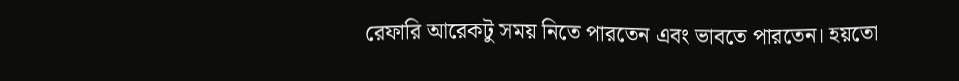রেফারি আরেকটু সময় নিতে পারতেন এবং ভাবতে পারতেন। হয়তো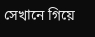সেখানে গিয়ে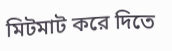মিটমাট করে দিতে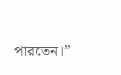পারতেন।”